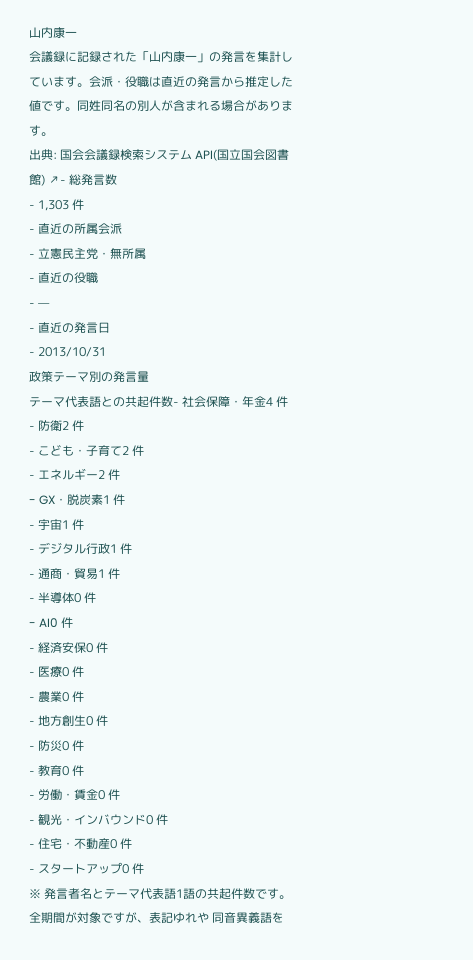山内康一
会議録に記録された「山内康一」の発言を集計しています。会派・役職は直近の発言から推定した値です。同姓同名の別人が含まれる場合があります。
出典: 国会会議録検索システム API(国立国会図書館) ↗- 総発言数
- 1,303 件
- 直近の所属会派
- 立憲民主党・無所属
- 直近の役職
- —
- 直近の発言日
- 2013/10/31
政策テーマ別の発言量
テーマ代表語との共起件数- 社会保障・年金4 件
- 防衛2 件
- こども・子育て2 件
- エネルギー2 件
- GX・脱炭素1 件
- 宇宙1 件
- デジタル行政1 件
- 通商・貿易1 件
- 半導体0 件
- AI0 件
- 経済安保0 件
- 医療0 件
- 農業0 件
- 地方創生0 件
- 防災0 件
- 教育0 件
- 労働・賃金0 件
- 観光・インバウンド0 件
- 住宅・不動産0 件
- スタートアップ0 件
※ 発言者名とテーマ代表語1語の共起件数です。全期間が対象ですが、表記ゆれや 同音異義語を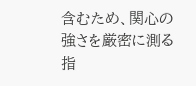含むため、関心の強さを厳密に測る指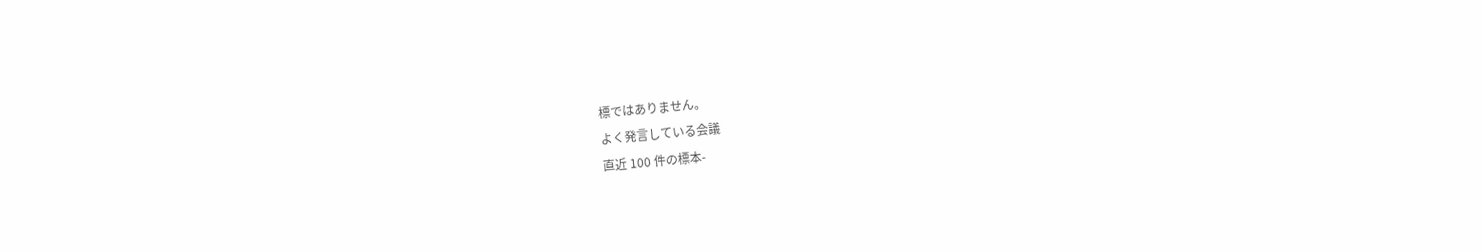標ではありません。
よく発言している会議
直近 100 件の標本-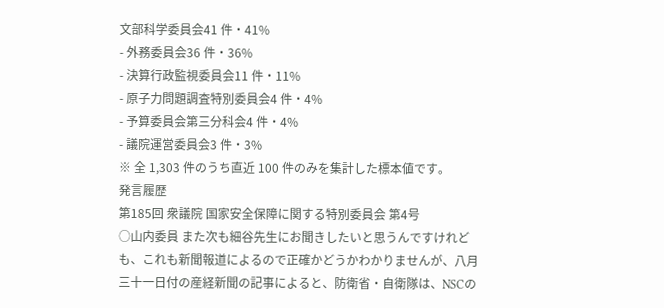文部科学委員会41 件・41%
- 外務委員会36 件・36%
- 決算行政監視委員会11 件・11%
- 原子力問題調査特別委員会4 件・4%
- 予算委員会第三分科会4 件・4%
- 議院運営委員会3 件・3%
※ 全 1,303 件のうち直近 100 件のみを集計した標本値です。
発言履歴
第185回 衆議院 国家安全保障に関する特別委員会 第4号
○山内委員 また次も細谷先生にお聞きしたいと思うんですけれども、これも新聞報道によるので正確かどうかわかりませんが、八月三十一日付の産経新聞の記事によると、防衛省・自衛隊は、NSCの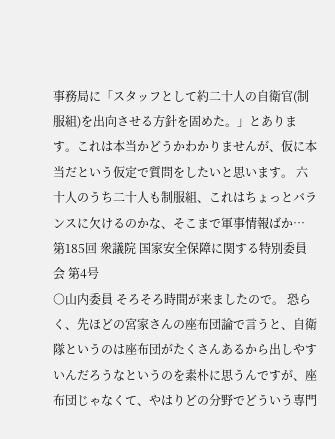事務局に「スタッフとして約二十人の自衛官(制服組)を出向させる方針を固めた。」とあります。これは本当かどうかわかりませんが、仮に本当だという仮定で質問をしたいと思います。 六十人のうち二十人も制服組、これはちょっとバランスに欠けるのかな、そこまで軍事情報ばか…
第185回 衆議院 国家安全保障に関する特別委員会 第4号
○山内委員 そろそろ時間が来ましたので。 恐らく、先ほどの宮家さんの座布団論で言うと、自衛隊というのは座布団がたくさんあるから出しやすいんだろうなというのを素朴に思うんですが、座布団じゃなくて、やはりどの分野でどういう専門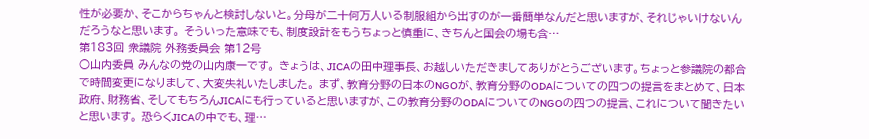性が必要か、そこからちゃんと検討しないと。分母が二十何万人いる制服組から出すのが一番簡単なんだと思いますが、それじゃいけないんだろうなと思います。 そういった意味でも、制度設計をもうちょっと慎重に、きちんと国会の場も含…
第183回 衆議院 外務委員会 第12号
○山内委員 みんなの党の山内康一です。 きょうは、JICAの田中理事長、お越しいただきましてありがとうございます。ちょっと参議院の都合で時間変更になりまして、大変失礼いたしました。 まず、教育分野の日本のNGOが、教育分野のODAについての四つの提言をまとめて、日本政府、財務省、そしてもちろんJICAにも行っていると思いますが、この教育分野のODAについてのNGOの四つの提言、これについて聞きたいと思います。 恐らくJICAの中でも、理…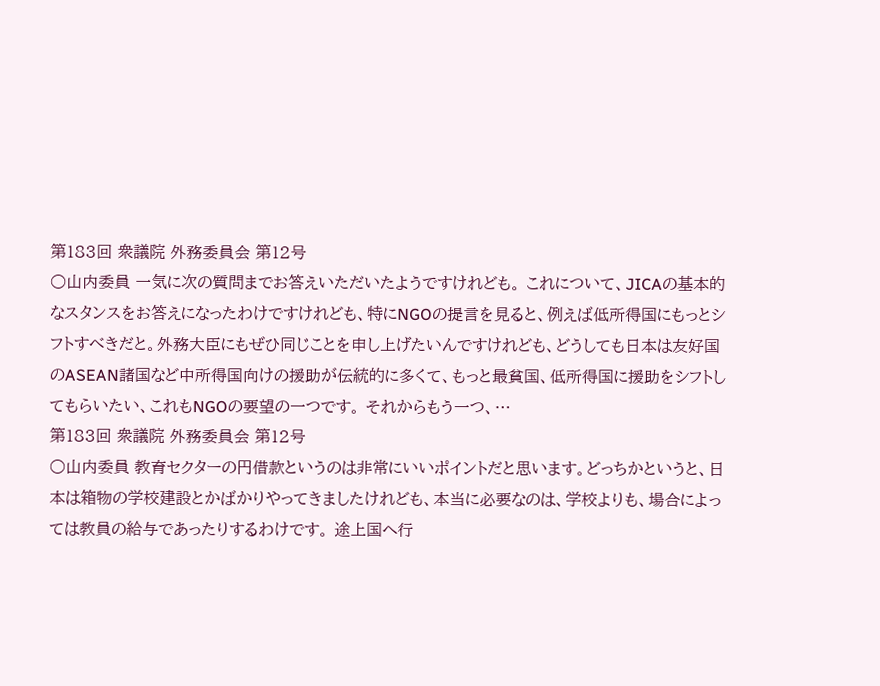第183回 衆議院 外務委員会 第12号
○山内委員 一気に次の質問までお答えいただいたようですけれども。 これについて、JICAの基本的なスタンスをお答えになったわけですけれども、特にNGOの提言を見ると、例えば低所得国にもっとシフトすべきだと。外務大臣にもぜひ同じことを申し上げたいんですけれども、どうしても日本は友好国のASEAN諸国など中所得国向けの援助が伝統的に多くて、もっと最貧国、低所得国に援助をシフトしてもらいたい、これもNGOの要望の一つです。 それからもう一つ、…
第183回 衆議院 外務委員会 第12号
○山内委員 教育セクターの円借款というのは非常にいいポイントだと思います。どっちかというと、日本は箱物の学校建設とかばかりやってきましたけれども、本当に必要なのは、学校よりも、場合によっては教員の給与であったりするわけです。 途上国へ行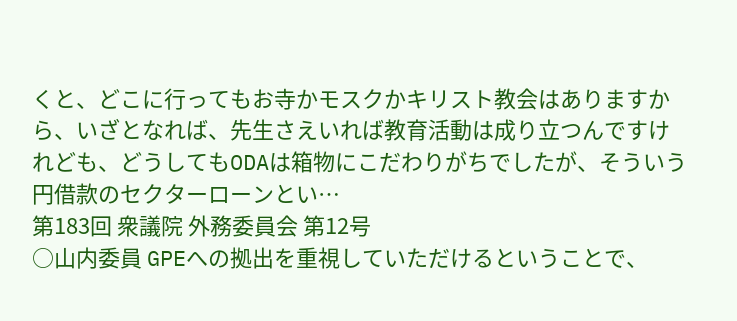くと、どこに行ってもお寺かモスクかキリスト教会はありますから、いざとなれば、先生さえいれば教育活動は成り立つんですけれども、どうしてもODAは箱物にこだわりがちでしたが、そういう円借款のセクターローンとい…
第183回 衆議院 外務委員会 第12号
○山内委員 GPEへの拠出を重視していただけるということで、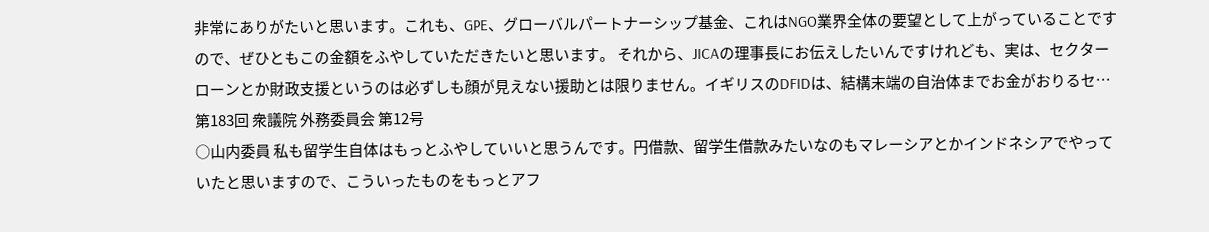非常にありがたいと思います。これも、GPE、グローバルパートナーシップ基金、これはNGO業界全体の要望として上がっていることですので、ぜひともこの金額をふやしていただきたいと思います。 それから、JICAの理事長にお伝えしたいんですけれども、実は、セクターローンとか財政支援というのは必ずしも顔が見えない援助とは限りません。イギリスのDFIDは、結構末端の自治体までお金がおりるセ…
第183回 衆議院 外務委員会 第12号
○山内委員 私も留学生自体はもっとふやしていいと思うんです。円借款、留学生借款みたいなのもマレーシアとかインドネシアでやっていたと思いますので、こういったものをもっとアフ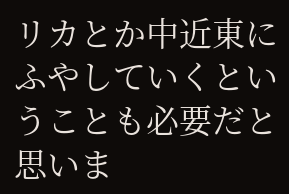リカとか中近東にふやしていくということも必要だと思いま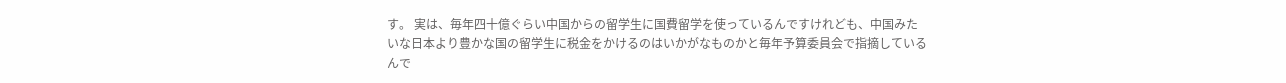す。 実は、毎年四十億ぐらい中国からの留学生に国費留学を使っているんですけれども、中国みたいな日本より豊かな国の留学生に税金をかけるのはいかがなものかと毎年予算委員会で指摘しているんで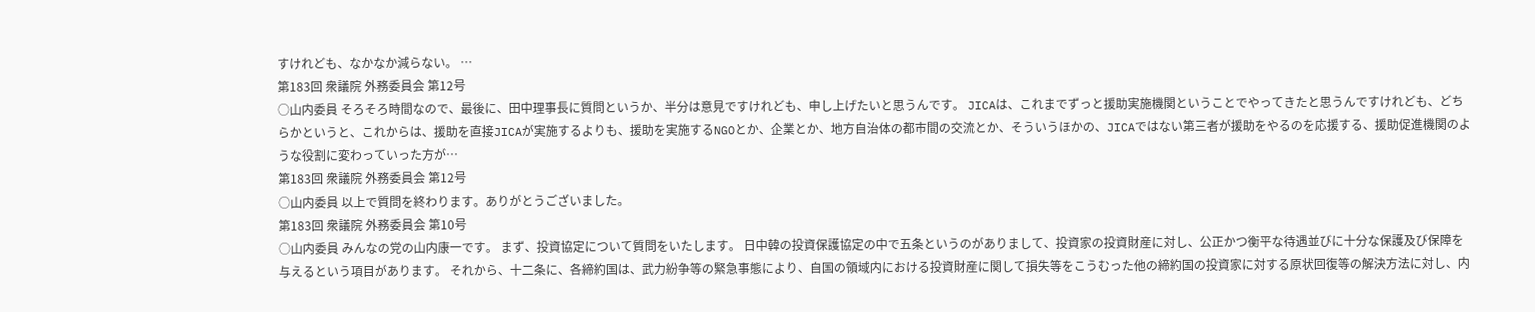すけれども、なかなか減らない。 …
第183回 衆議院 外務委員会 第12号
○山内委員 そろそろ時間なので、最後に、田中理事長に質問というか、半分は意見ですけれども、申し上げたいと思うんです。 JICAは、これまでずっと援助実施機関ということでやってきたと思うんですけれども、どちらかというと、これからは、援助を直接JICAが実施するよりも、援助を実施するNGOとか、企業とか、地方自治体の都市間の交流とか、そういうほかの、JICAではない第三者が援助をやるのを応援する、援助促進機関のような役割に変わっていった方が…
第183回 衆議院 外務委員会 第12号
○山内委員 以上で質問を終わります。ありがとうございました。
第183回 衆議院 外務委員会 第10号
○山内委員 みんなの党の山内康一です。 まず、投資協定について質問をいたします。 日中韓の投資保護協定の中で五条というのがありまして、投資家の投資財産に対し、公正かつ衡平な待遇並びに十分な保護及び保障を与えるという項目があります。 それから、十二条に、各締約国は、武力紛争等の緊急事態により、自国の領域内における投資財産に関して損失等をこうむった他の締約国の投資家に対する原状回復等の解決方法に対し、内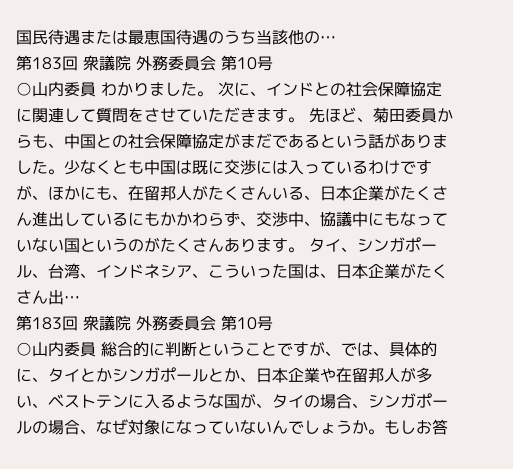国民待遇または最恵国待遇のうち当該他の…
第183回 衆議院 外務委員会 第10号
○山内委員 わかりました。 次に、インドとの社会保障協定に関連して質問をさせていただきます。 先ほど、菊田委員からも、中国との社会保障協定がまだであるという話がありました。少なくとも中国は既に交渉には入っているわけですが、ほかにも、在留邦人がたくさんいる、日本企業がたくさん進出しているにもかかわらず、交渉中、協議中にもなっていない国というのがたくさんあります。 タイ、シンガポール、台湾、インドネシア、こういった国は、日本企業がたくさん出…
第183回 衆議院 外務委員会 第10号
○山内委員 総合的に判断ということですが、では、具体的に、タイとかシンガポールとか、日本企業や在留邦人が多い、ベストテンに入るような国が、タイの場合、シンガポールの場合、なぜ対象になっていないんでしょうか。もしお答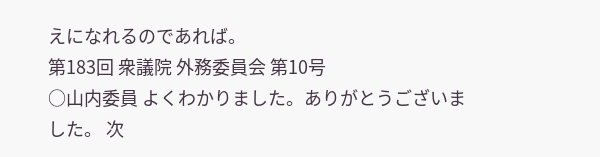えになれるのであれば。
第183回 衆議院 外務委員会 第10号
○山内委員 よくわかりました。ありがとうございました。 次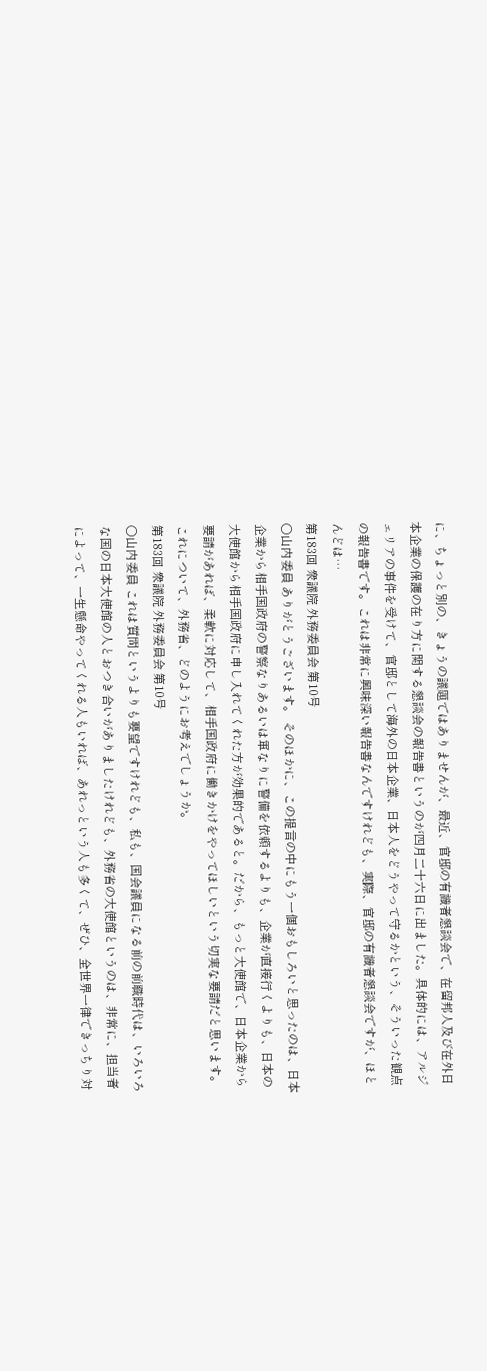に、ちょっと別の、きょうの議題ではありませんが、最近、官邸の有識者懇談会で、在留邦人及び在外日本企業の保護の在り方に関する懇談会の報告書というのが四月二十六日に出ました。具体的には、アルジェリアの事件を受けて、官邸として海外の日本企業、日本人をどうやって守るかという、そういった観点の報告書です。これは非常に興味深い報告書なんですけれども、実際、官邸の有識者懇談会ですが、ほとんどは…
第183回 衆議院 外務委員会 第10号
○山内委員 ありがとうございます。 そのほかに、この提言の中にもう一個おもしろいと思ったのは、日本企業から相手国政府の警察なりあるいは軍なりに警備を依頼するよりも、企業が直接行くよりも、日本の大使館から相手国政府に申し入れてくれた方が効果的であると。だから、もっと大使館で、日本企業から要請があれば、柔軟に対応して、相手国政府に働きかけをやってほしいという切実な要請だと思います。 これについて、外務省、どのようにお考えでしょうか。
第183回 衆議院 外務委員会 第10号
○山内委員 これは質問というよりも要望ですけれども、私も、国会議員になる前の前職時代は、いろいろな国の日本大使館の人とおつき合いがありましたけれども、外務省の大使館というのは、非常に、担当者によって、一生懸命やってくれる人もいれば、あれっという人も多くて、ぜひ、全世界一律できっちり対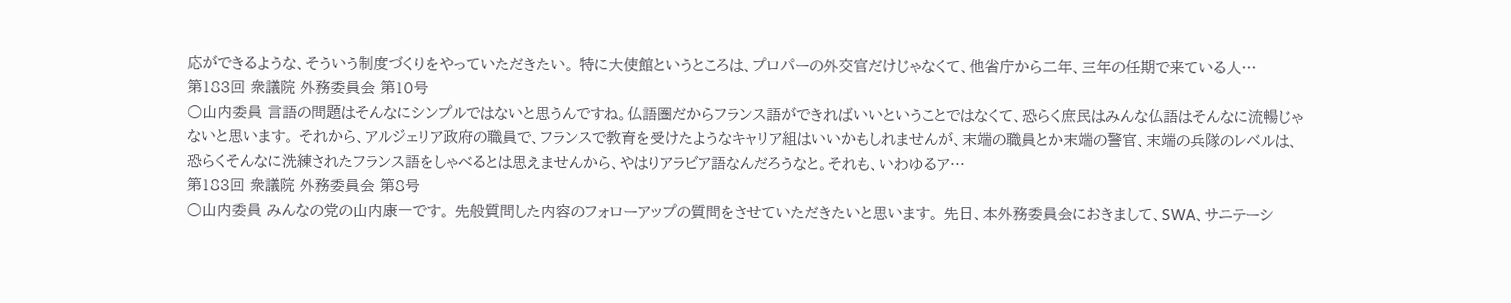応ができるような、そういう制度づくりをやっていただきたい。 特に大使館というところは、プロパーの外交官だけじゃなくて、他省庁から二年、三年の任期で来ている人…
第183回 衆議院 外務委員会 第10号
○山内委員 言語の問題はそんなにシンプルではないと思うんですね。仏語圏だからフランス語ができればいいということではなくて、恐らく庶民はみんな仏語はそんなに流暢じゃないと思います。 それから、アルジェリア政府の職員で、フランスで教育を受けたようなキャリア組はいいかもしれませんが、末端の職員とか末端の警官、末端の兵隊のレベルは、恐らくそんなに洗練されたフランス語をしゃべるとは思えませんから、やはりアラビア語なんだろうなと。それも、いわゆるア…
第183回 衆議院 外務委員会 第8号
○山内委員 みんなの党の山内康一です。 先般質問した内容のフォローアップの質問をさせていただきたいと思います。 先日、本外務委員会におきまして、SWA、サニテーシ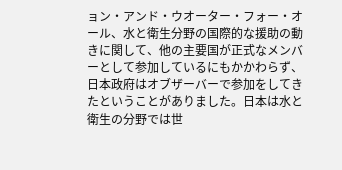ョン・アンド・ウオーター・フォー・オール、水と衛生分野の国際的な援助の動きに関して、他の主要国が正式なメンバーとして参加しているにもかかわらず、日本政府はオブザーバーで参加をしてきたということがありました。日本は水と衛生の分野では世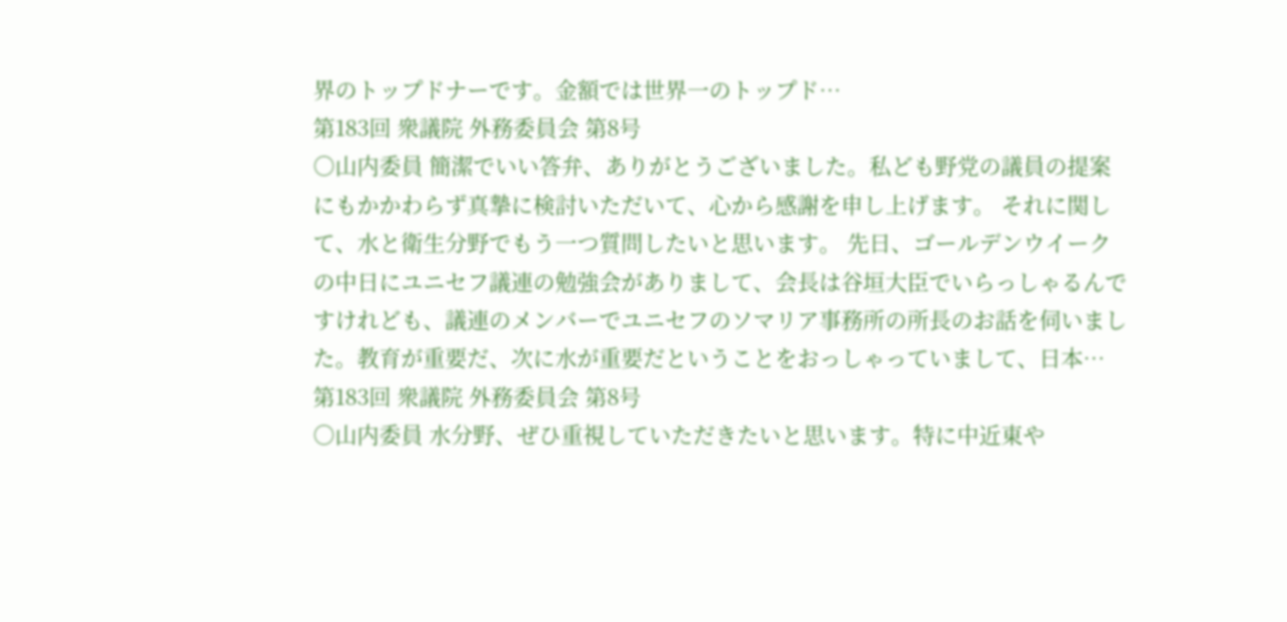界のトップドナーです。金額では世界一のトップド…
第183回 衆議院 外務委員会 第8号
○山内委員 簡潔でいい答弁、ありがとうございました。私ども野党の議員の提案にもかかわらず真摯に検討いただいて、心から感謝を申し上げます。 それに関して、水と衛生分野でもう一つ質問したいと思います。 先日、ゴールデンウイークの中日にユニセフ議連の勉強会がありまして、会長は谷垣大臣でいらっしゃるんですけれども、議連のメンバーでユニセフのソマリア事務所の所長のお話を伺いました。教育が重要だ、次に水が重要だということをおっしゃっていまして、日本…
第183回 衆議院 外務委員会 第8号
○山内委員 水分野、ぜひ重視していただきたいと思います。特に中近東や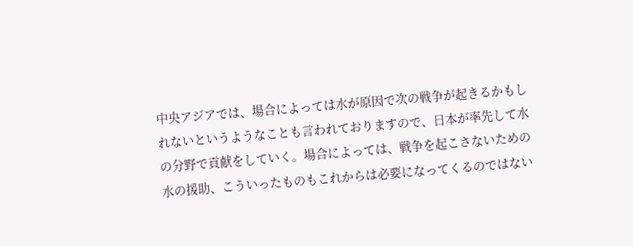中央アジアでは、場合によっては水が原因で次の戦争が起きるかもしれないというようなことも言われておりますので、日本が率先して水の分野で貢献をしていく。場合によっては、戦争を起こさないための水の援助、こういったものもこれからは必要になってくるのではない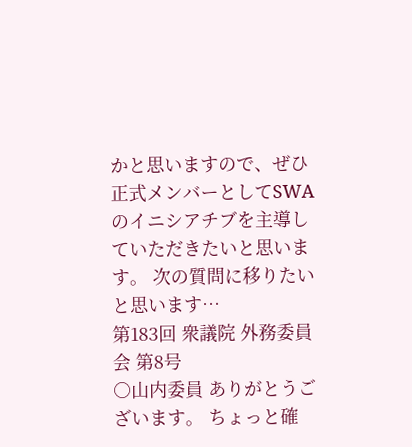かと思いますので、ぜひ正式メンバーとしてSWAのイニシアチブを主導していただきたいと思います。 次の質問に移りたいと思います…
第183回 衆議院 外務委員会 第8号
○山内委員 ありがとうございます。 ちょっと確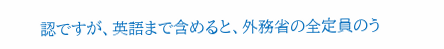認ですが、英語まで含めると、外務省の全定員のう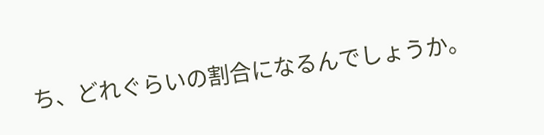ち、どれぐらいの割合になるんでしょうか。